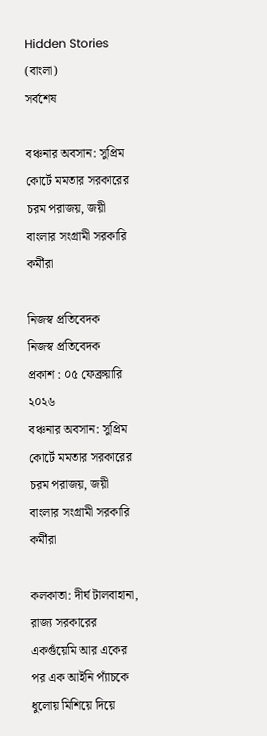Hidden Stories (বাংলা)
সর্বশেষ

বঞ্চনার অবসান: সুপ্রিম কোর্টে মমতার সরকারের চরম পরাজয়, জয়ী বাংলার সংগ্রামী সরকারি কর্মীরা

নিজস্ব প্রতিবেদক
নিজস্ব প্রতিবেদক
প্রকাশ : ০৫ ফেব্রুয়ারি ২০২৬
বঞ্চনার অবসান: সুপ্রিম কোর্টে মমতার সরকারের চরম পরাজয়, জয়ী বাংলার সংগ্রামী সরকারি কর্মীরা

কলকাতা: দীর্ঘ টালবাহানা, রাজ্য সরকারের একগুঁয়েমি আর একের পর এক আইনি প্যাঁচকে ধুলোয় মিশিয়ে দিয়ে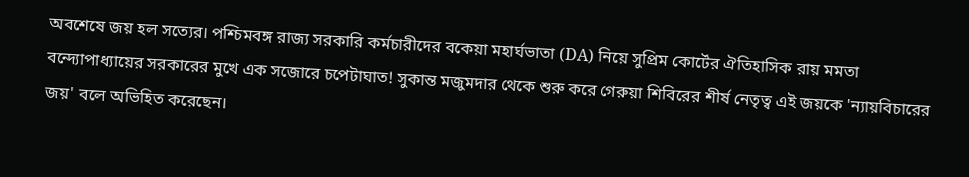অবশেষে জয় হল সত্যের। পশ্চিমবঙ্গ রাজ্য সরকারি কর্মচারীদের বকেয়া মহার্ঘভাতা (DA) নিয়ে সুপ্রিম কোর্টের ঐতিহাসিক রায় মমতা বন্দ্যোপাধ্যায়ের সরকারের মুখে এক সজোরে চপেটাঘাত! সুকান্ত মজুমদার থেকে শুরু করে গেরুয়া শিবিরের শীর্ষ নেতৃত্ব এই জয়কে 'ন্যায়বিচারের জয়' বলে অভিহিত করেছেন।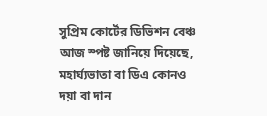সুপ্রিম কোর্টের ডিভিশন বেঞ্চ আজ স্পষ্ট জানিয়ে দিয়েছে, মহার্ঘ্যভাতা বা ডিএ কোনও দয়া বা দান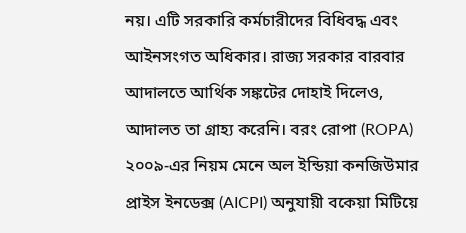নয়। এটি সরকারি কর্মচারীদের বিধিবদ্ধ এবং আইনসংগত অধিকার। রাজ্য সরকার বারবার আদালতে আর্থিক সঙ্কটের দোহাই দিলেও, আদালত তা গ্রাহ্য করেনি। বরং রোপা (ROPA) ২০০৯-এর নিয়ম মেনে অল ইন্ডিয়া কনজিউমার প্রাইস ইনডেক্স (AICPI) অনুযায়ী বকেয়া মিটিয়ে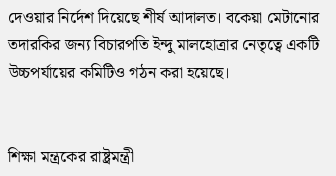দেওয়ার নির্দেশ দিয়েছে শীর্ষ আদালত। বকেয়া মেটানোর তদারকির জন্য বিচারপতি ইন্দু মালহোত্রার নেতৃত্বে একটি উচ্চপর্যায়ের কমিটিও গঠন করা হয়েছে।


শিক্ষা মন্ত্রকের রাষ্ট্রমন্ত্রী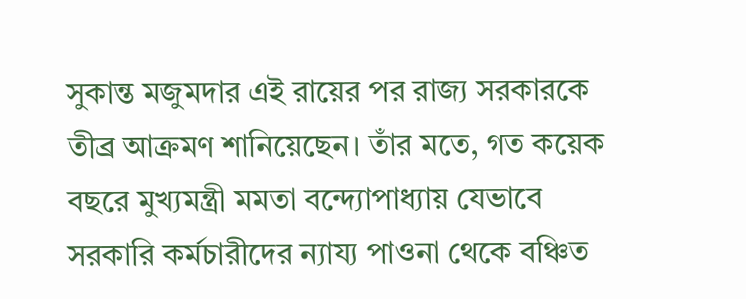সুকান্ত মজুমদার এই রায়ের পর রাজ্য সরকারকে তীব্র আক্রমণ শানিয়েছেন। তাঁর মতে, গত কয়েক বছরে মুখ্যমন্ত্রী মমতা বন্দ্যোপাধ্যায় যেভাবে সরকারি কর্মচারীদের ন্যায্য পাওনা থেকে বঞ্চিত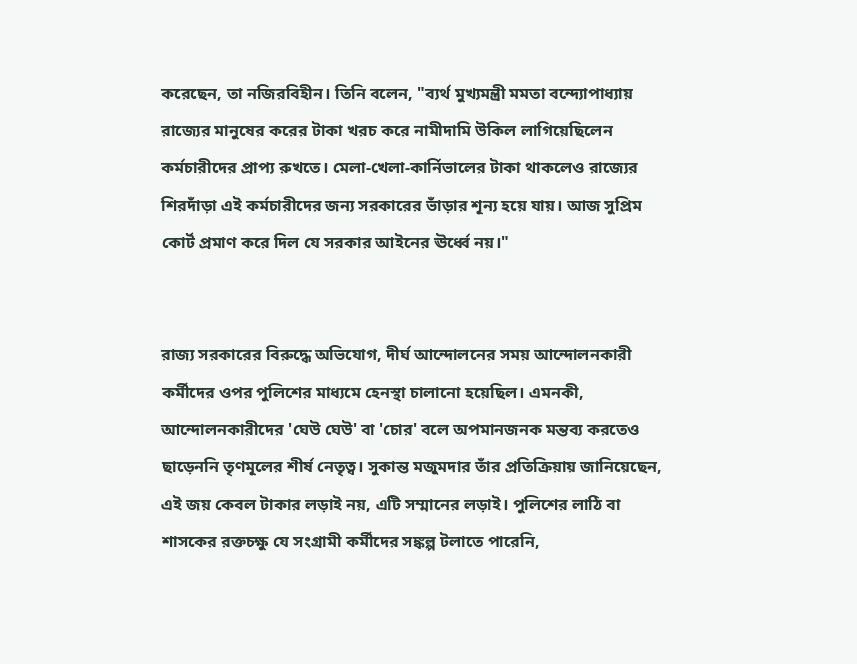করেছেন, তা নজিরবিহীন। তিনি বলেন, "ব্যর্থ মুখ্যমন্ত্রী মমতা বন্দ্যোপাধ্যায় রাজ্যের মানুষের করের টাকা খরচ করে নামীদামি উকিল লাগিয়েছিলেন কর্মচারীদের প্রাপ্য রুখতে। মেলা-খেলা-কার্নিভালের টাকা থাকলেও রাজ্যের শিরদাঁড়া এই কর্মচারীদের জন্য সরকারের ভাঁড়ার শূন্য হয়ে যায়। আজ সুপ্রিম কোর্ট প্রমাণ করে দিল যে সরকার আইনের ঊর্ধ্বে নয়।"


রাজ্য সরকারের বিরুদ্ধে অভিযোগ, দীর্ঘ আন্দোলনের সময় আন্দোলনকারী কর্মীদের ওপর পুলিশের মাধ্যমে হেনস্থা চালানো হয়েছিল। এমনকী, আন্দোলনকারীদের 'ঘেউ ঘেউ' বা 'চোর' বলে অপমানজনক মন্তব্য করতেও ছাড়েননি তৃণমূলের শীর্ষ নেতৃত্ব। সুকান্ত মজুমদার তাঁর প্রতিক্রিয়ায় জানিয়েছেন, এই জয় কেবল টাকার লড়াই নয়, এটি সম্মানের লড়াই। পুলিশের লাঠি বা শাসকের রক্তচক্ষু যে সংগ্রামী কর্মীদের সঙ্কল্প টলাতে পারেনি,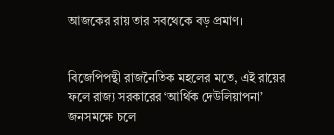আজকের রায় তার সবথেকে বড় প্রমাণ।


বিজেপিপন্থী রাজনৈতিক মহলের মতে, এই রায়ের ফলে রাজ্য সরকারের ‘আর্থিক দেউলিয়াপনা’ জনসমক্ষে চলে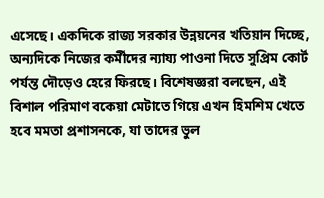এসেছে। একদিকে রাজ্য সরকার উন্নয়নের খতিয়ান দিচ্ছে, অন্যদিকে নিজের কর্মীদের ন্যায্য পাওনা দিতে সুপ্রিম কোর্ট পর্যন্ত দৌড়েও হেরে ফিরছে। বিশেষজ্ঞরা বলছেন, এই বিশাল পরিমাণ বকেয়া মেটাতে গিয়ে এখন হিমশিম খেতে হবে মমতা প্রশাসনকে, যা তাদের ভুল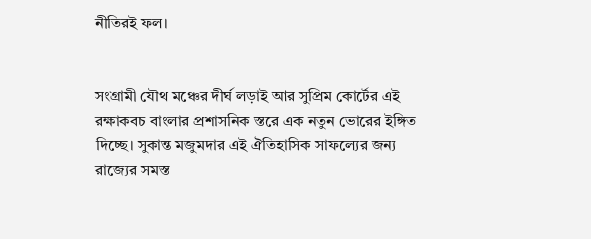নীতিরই ফল।


সংগ্রামী যৌথ মঞ্চের দীর্ঘ লড়াই আর সুপ্রিম কোর্টের এই রক্ষাকবচ বাংলার প্রশাসনিক স্তরে এক নতুন ভোরের ইঙ্গিত দিচ্ছে। সুকান্ত মজুমদার এই ঐতিহাসিক সাফল্যের জন্য রাজ্যের সমস্ত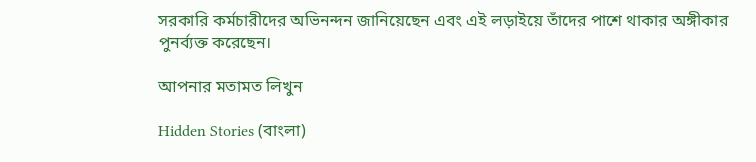সরকারি কর্মচারীদের অভিনন্দন জানিয়েছেন এবং এই লড়াইয়ে তাঁদের পাশে থাকার অঙ্গীকার পুনর্ব্যক্ত করেছেন।

আপনার মতামত লিখুন

Hidden Stories (বাংলা)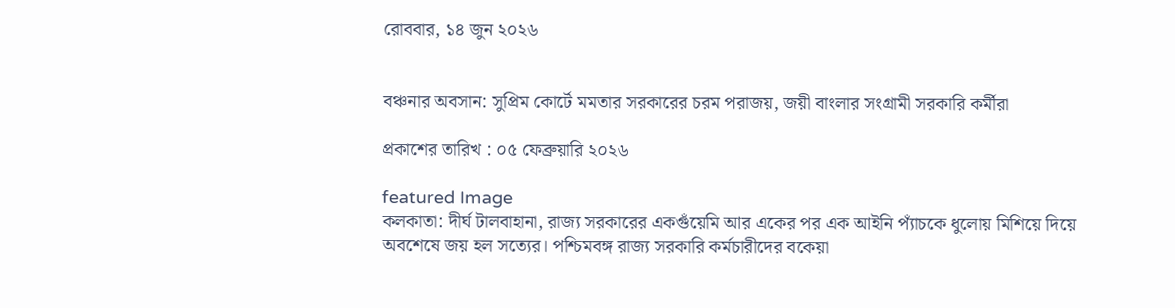রোববার, ১৪ জুন ২০২৬


বঞ্চনার অবসান: সুপ্রিম কোর্টে মমতার সরকারের চরম পরাজয়, জয়ী বাংলার সংগ্রামী সরকারি কর্মীরা

প্রকাশের তারিখ : ০৫ ফেব্রুয়ারি ২০২৬

featured Image
কলকাতা: দীর্ঘ টালবাহানা, রাজ্য সরকারের একগুঁয়েমি আর একের পর এক আইনি প্যাঁচকে ধুলোয় মিশিয়ে দিয়ে অবশেষে জয় হল সত্যের। পশ্চিমবঙ্গ রাজ্য সরকারি কর্মচারীদের বকেয়া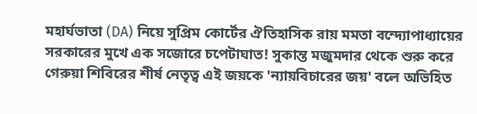মহার্ঘভাতা (DA) নিয়ে সুপ্রিম কোর্টের ঐতিহাসিক রায় মমতা বন্দ্যোপাধ্যায়ের সরকারের মুখে এক সজোরে চপেটাঘাত! সুকান্ত মজুমদার থেকে শুরু করে গেরুয়া শিবিরের শীর্ষ নেতৃত্ব এই জয়কে 'ন্যায়বিচারের জয়' বলে অভিহিত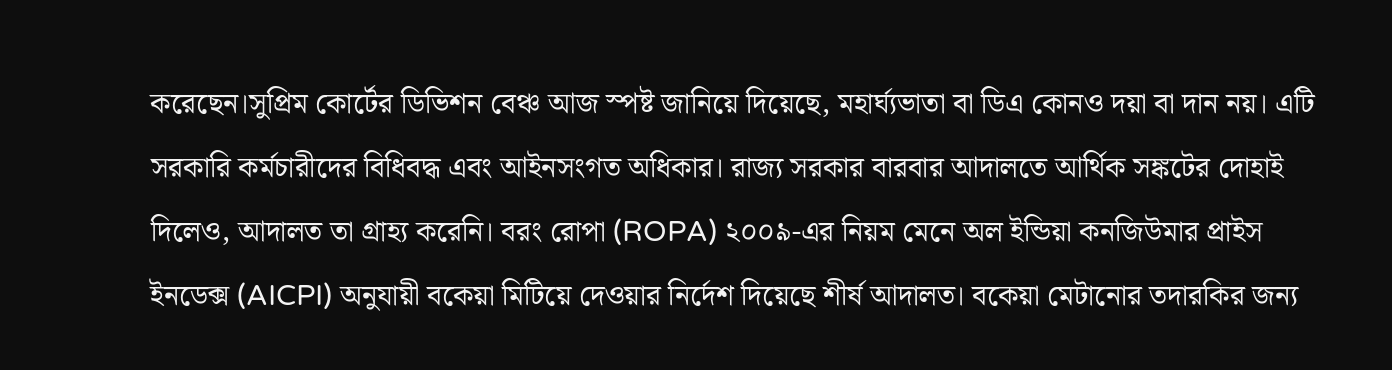করেছেন।সুপ্রিম কোর্টের ডিভিশন বেঞ্চ আজ স্পষ্ট জানিয়ে দিয়েছে, মহার্ঘ্যভাতা বা ডিএ কোনও দয়া বা দান নয়। এটি সরকারি কর্মচারীদের বিধিবদ্ধ এবং আইনসংগত অধিকার। রাজ্য সরকার বারবার আদালতে আর্থিক সঙ্কটের দোহাই দিলেও, আদালত তা গ্রাহ্য করেনি। বরং রোপা (ROPA) ২০০৯-এর নিয়ম মেনে অল ইন্ডিয়া কনজিউমার প্রাইস ইনডেক্স (AICPI) অনুযায়ী বকেয়া মিটিয়ে দেওয়ার নির্দেশ দিয়েছে শীর্ষ আদালত। বকেয়া মেটানোর তদারকির জন্য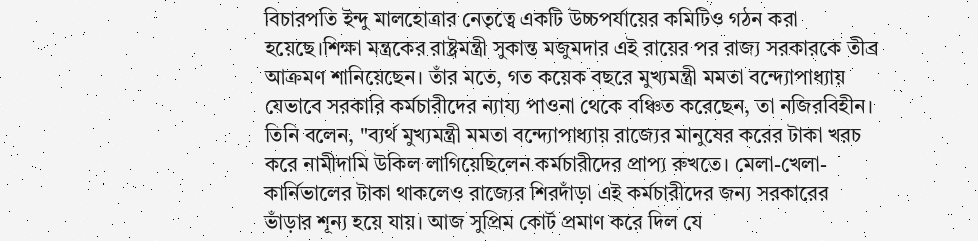বিচারপতি ইন্দু মালহোত্রার নেতৃত্বে একটি উচ্চপর্যায়ের কমিটিও গঠন করা হয়েছে।শিক্ষা মন্ত্রকের রাষ্ট্রমন্ত্রী সুকান্ত মজুমদার এই রায়ের পর রাজ্য সরকারকে তীব্র আক্রমণ শানিয়েছেন। তাঁর মতে, গত কয়েক বছরে মুখ্যমন্ত্রী মমতা বন্দ্যোপাধ্যায় যেভাবে সরকারি কর্মচারীদের ন্যায্য পাওনা থেকে বঞ্চিত করেছেন, তা নজিরবিহীন। তিনি বলেন, "ব্যর্থ মুখ্যমন্ত্রী মমতা বন্দ্যোপাধ্যায় রাজ্যের মানুষের করের টাকা খরচ করে নামীদামি উকিল লাগিয়েছিলেন কর্মচারীদের প্রাপ্য রুখতে। মেলা-খেলা-কার্নিভালের টাকা থাকলেও রাজ্যের শিরদাঁড়া এই কর্মচারীদের জন্য সরকারের ভাঁড়ার শূন্য হয়ে যায়। আজ সুপ্রিম কোর্ট প্রমাণ করে দিল যে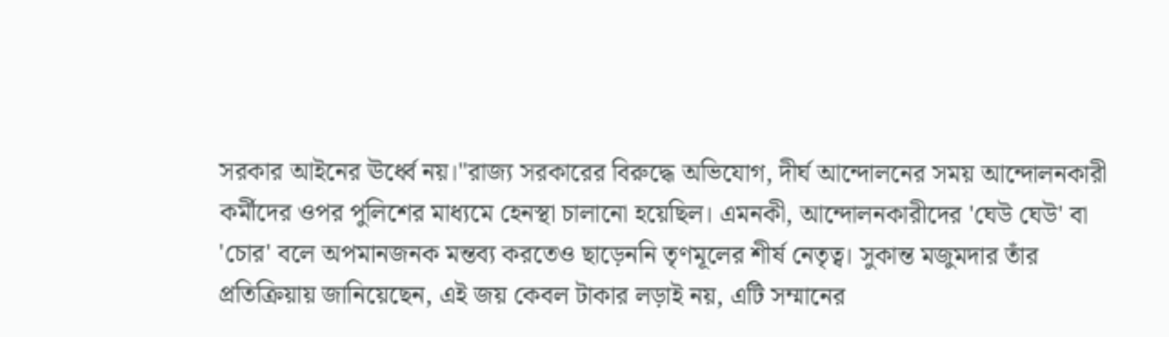সরকার আইনের ঊর্ধ্বে নয়।"রাজ্য সরকারের বিরুদ্ধে অভিযোগ, দীর্ঘ আন্দোলনের সময় আন্দোলনকারী কর্মীদের ওপর পুলিশের মাধ্যমে হেনস্থা চালানো হয়েছিল। এমনকী, আন্দোলনকারীদের 'ঘেউ ঘেউ' বা 'চোর' বলে অপমানজনক মন্তব্য করতেও ছাড়েননি তৃণমূলের শীর্ষ নেতৃত্ব। সুকান্ত মজুমদার তাঁর প্রতিক্রিয়ায় জানিয়েছেন, এই জয় কেবল টাকার লড়াই নয়, এটি সম্মানের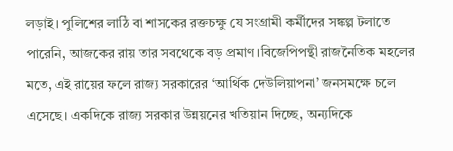লড়াই। পুলিশের লাঠি বা শাসকের রক্তচক্ষু যে সংগ্রামী কর্মীদের সঙ্কল্প টলাতে পারেনি, আজকের রায় তার সবথেকে বড় প্রমাণ।বিজেপিপন্থী রাজনৈতিক মহলের মতে, এই রায়ের ফলে রাজ্য সরকারের ‘আর্থিক দেউলিয়াপনা’ জনসমক্ষে চলে এসেছে। একদিকে রাজ্য সরকার উন্নয়নের খতিয়ান দিচ্ছে, অন্যদিকে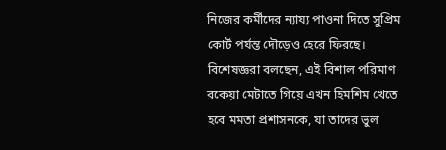নিজের কর্মীদের ন্যায্য পাওনা দিতে সুপ্রিম কোর্ট পর্যন্ত দৌড়েও হেরে ফিরছে। বিশেষজ্ঞরা বলছেন, এই বিশাল পরিমাণ বকেয়া মেটাতে গিয়ে এখন হিমশিম খেতে হবে মমতা প্রশাসনকে, যা তাদের ভুল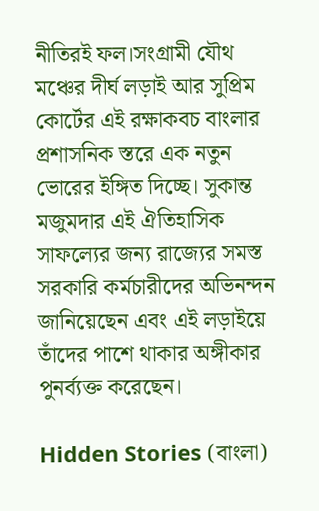নীতিরই ফল।সংগ্রামী যৌথ মঞ্চের দীর্ঘ লড়াই আর সুপ্রিম কোর্টের এই রক্ষাকবচ বাংলার প্রশাসনিক স্তরে এক নতুন ভোরের ইঙ্গিত দিচ্ছে। সুকান্ত মজুমদার এই ঐতিহাসিক সাফল্যের জন্য রাজ্যের সমস্ত সরকারি কর্মচারীদের অভিনন্দন জানিয়েছেন এবং এই লড়াইয়ে তাঁদের পাশে থাকার অঙ্গীকার পুনর্ব্যক্ত করেছেন।

Hidden Stories (বাংলা)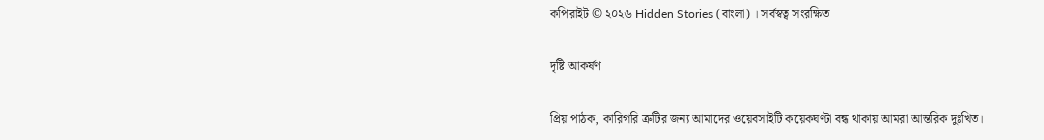কপিরাইট © ২০২৬ Hidden Stories (বাংলা) । সর্বস্বত্ব সংরক্ষিত

দৃষ্টি আকর্ষণ

প্রিয় পাঠক, কারিগরি ত্রুটির জন্য আমাদের ওয়েবসাইটি কয়েকঘণ্টা বন্ধ থাকায় আমরা আন্তরিক দুঃখিত।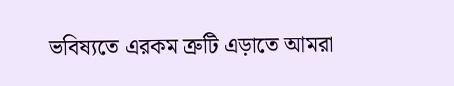ভবিষ্যতে এরকম ত্রুটি এড়াতে আমরা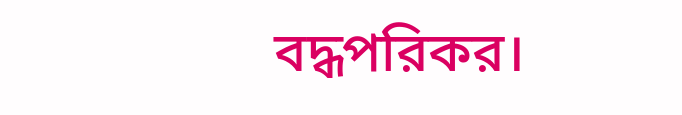বদ্ধপরিকর।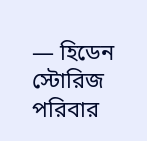— হিডেন স্টোরিজ পরিবার